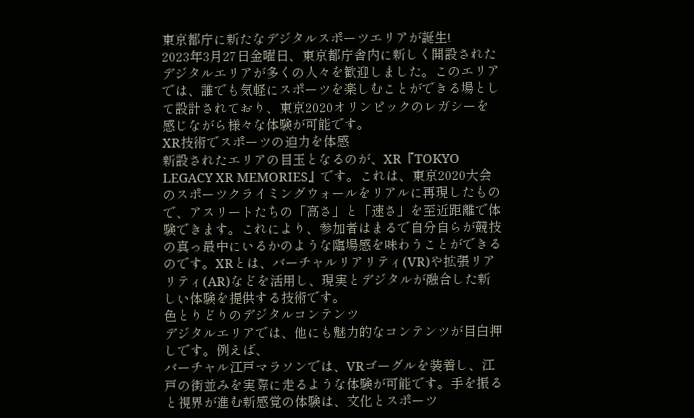東京都庁に新たなデジタルスポーツエリアが誕生!
2023年3月27日金曜日、東京都庁舎内に新しく開設されたデジタルエリアが多くの人々を歓迎しました。このエリアでは、誰でも気軽にスポーツを楽しむことができる場として設計されており、東京2020オリンピックのレガシーを感じながら様々な体験が可能です。
XR技術でスポーツの迫力を体感
新設されたエリアの目玉となるのが、XR『TOKYO LEGACY XR MEMORIES』です。これは、東京2020大会のスポーツクライミングウォールをリアルに再現したもので、アスリートたちの「高さ」と「速さ」を至近距離で体験できます。これにより、参加者はまるで自分自らが競技の真っ最中にいるかのような臨場感を味わうことができるのです。XRとは、バーチャルリアリティ(VR)や拡張リアリティ(AR)などを活用し、現実とデジタルが融合した新しい体験を提供する技術です。
色とりどりのデジタルコンテンツ
デジタルエリアでは、他にも魅力的なコンテンツが目白押しです。例えば、
バーチャル江戸マラソンでは、VRゴーグルを装着し、江戸の街並みを実際に走るような体験が可能です。手を振ると視界が進む新感覚の体験は、文化とスポーツ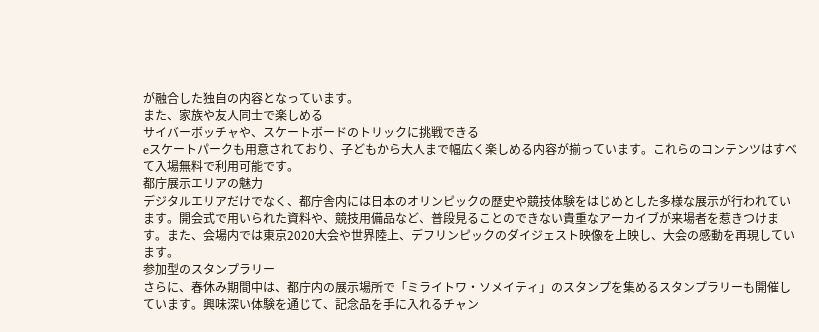が融合した独自の内容となっています。
また、家族や友人同士で楽しめる
サイバーボッチャや、スケートボードのトリックに挑戦できる
eスケートパークも用意されており、子どもから大人まで幅広く楽しめる内容が揃っています。これらのコンテンツはすべて入場無料で利用可能です。
都庁展示エリアの魅力
デジタルエリアだけでなく、都庁舎内には日本のオリンピックの歴史や競技体験をはじめとした多様な展示が行われています。開会式で用いられた資料や、競技用備品など、普段見ることのできない貴重なアーカイブが来場者を惹きつけます。また、会場内では東京2020大会や世界陸上、デフリンピックのダイジェスト映像を上映し、大会の感動を再現しています。
参加型のスタンプラリー
さらに、春休み期間中は、都庁内の展示場所で「ミライトワ・ソメイティ」のスタンプを集めるスタンプラリーも開催しています。興味深い体験を通じて、記念品を手に入れるチャン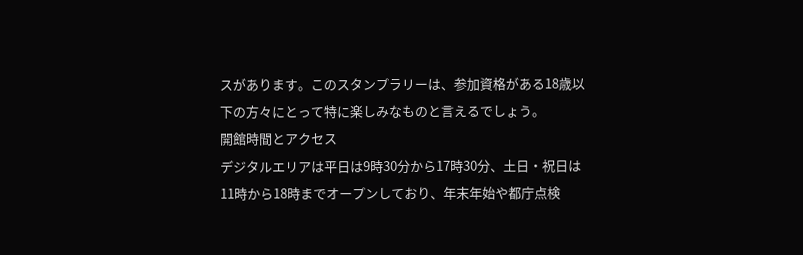スがあります。このスタンプラリーは、参加資格がある18歳以下の方々にとって特に楽しみなものと言えるでしょう。
開館時間とアクセス
デジタルエリアは平日は9時30分から17時30分、土日・祝日は11時から18時までオープンしており、年末年始や都庁点検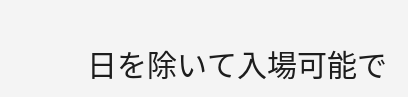日を除いて入場可能で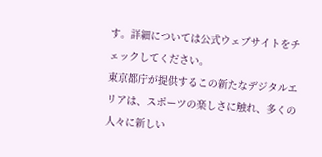す。詳細については公式ウェブサイトをチェックしてください。
東京都庁が提供するこの新たなデジタルエリアは、スポーツの楽しさに触れ、多くの人々に新しい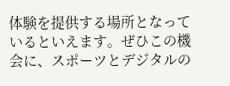体験を提供する場所となっているといえます。ぜひこの機会に、スポーツとデジタルの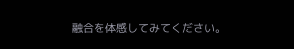融合を体感してみてください。